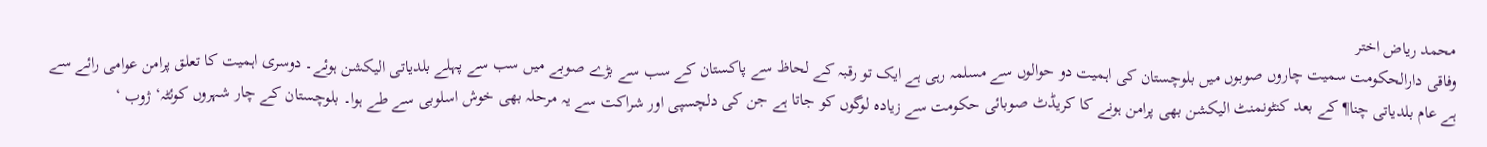محمد ریاض اختر
وفاقی دارالحکومت سمیت چاروں صوبوں میں بلوچستان کی اہمیت دو حوالوں سے مسلمہ رہی ہے ایک تو رقبہ کے لحاظ سے پاکستان کے سب سے بڑے صوبے میں سب سے پہلے بلدیاتی الیکشن ہوئے۔ دوسری اہمیت کا تعلق پرامن عوامی رائے سے ہے عام بلدیاتی چنا¶ کے بعد کنٹونمنٹ الیکشن بھی پرامن ہونے کا کریڈٹ صوبائی حکومت سے زیادہ لوگوں کو جاتا ہے جن کی دلچسپی اور شراکت سے یہ مرحلہ بھی خوش اسلوبی سے طے ہوا۔ بلوچستان کے چار شہروں کوئٹہ‘ ژوب ‘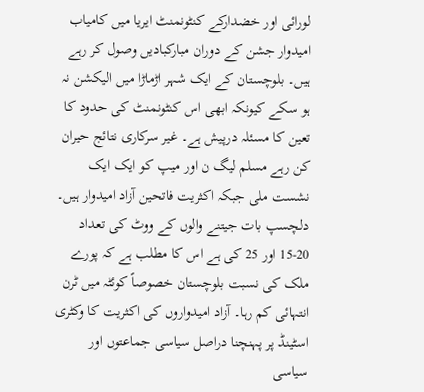لورائی اور خضدارکے کنٹونمنٹ ایریا میں کامیاب امیدوار جشن کے دوران مبارکبادیں وصول کر رہے ہیں۔ بلوچستان کے ایک شہر اڑماڑا میں الیکشن نہ ہو سکے کیونکہ ابھی اس کنٹونمنٹ کی حدود کا تعین کا مسئلہ درپیش ہے۔ غیر سرکاری نتائج حیران کن رہے مسلم لیگ ن اور میپ کو ایک ایک نشست ملی جبکہ اکثریت فاتحین آزاد امیدوار ہیں۔ دلچسپ بات جیتنے والوں کے ووٹ کی تعداد 20-15 اور 25 کی ہے اس کا مطلب ہے کہ پورے ملک کی نسبت بلوچستان خصوصاً کوئٹہ میں ٹرن انتہائی کم رہا۔ آزاد امیدواروں کی اکثریت کا وکٹری اسٹینڈ پر پہنچنا دراصل سیاسی جماعتوں اور سیاسی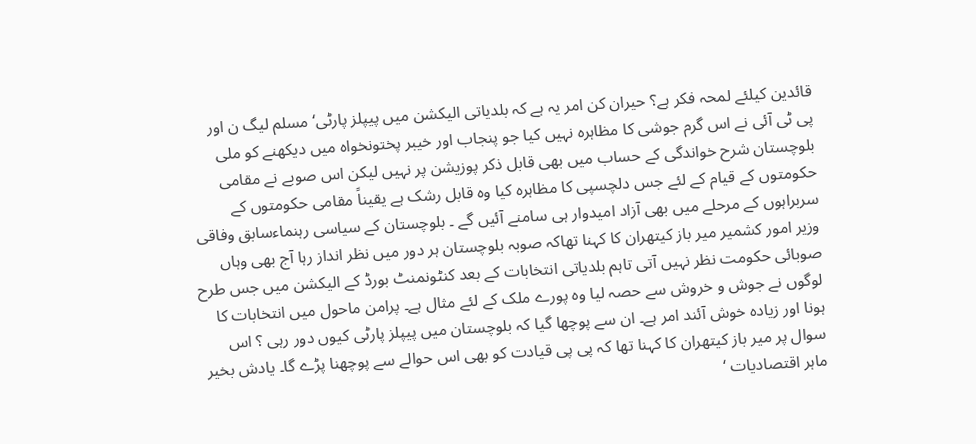قائدین کیلئے لمحہ فکر ہے؟ حیران کن امر یہ ہے کہ بلدیاتی الیکشن میں پیپلز پارٹی‘ مسلم لیگ ن اور پی ٹی آئی نے اس گرم جوشی کا مظاہرہ نہیں کیا جو پنجاب اور خیبر پختونخواہ میں دیکھنے کو ملی بلوچستان شرح خواندگی کے حساب میں بھی قابل ذکر پوزیشن پر نہیں لیکن اس صوبے نے مقامی حکومتوں کے قیام کے لئے جس دلچسپی کا مظاہرہ کیا وہ قابل رشک ہے یقیناً مقامی حکومتوں کے سربراہوں کے مرحلے میں بھی آزاد امیدوار ہی سامنے آئیں گے ۔ بلوچستان کے سیاسی رہنماءسابق وفاقی وزیر امور کشمیر میر باز کیتھران کا کہنا تھاکہ صوبہ بلوچستان ہر دور میں نظر انداز رہا آج بھی وہاں صوبائی حکومت نظر نہیں آتی تاہم بلدیاتی انتخابات کے بعد کنٹونمنٹ بورڈ کے الیکشن میں جس طرح لوگوں نے جوش و خروش سے حصہ لیا وہ پورے ملک کے لئے مثال ہے۔ پرامن ماحول میں انتخابات کا ہونا اور زیادہ خوش آئند امر ہے۔ ان سے پوچھا گیا کہ بلوچستان میں پیپلز پارٹی کیوں دور رہی ؟ اس سوال پر میر باز کیتھران کا کہنا تھا کہ پی پی قیادت کو بھی اس حوالے سے پوچھنا پڑے گا۔ یادش بخیر ماہر اقتصادیات ‘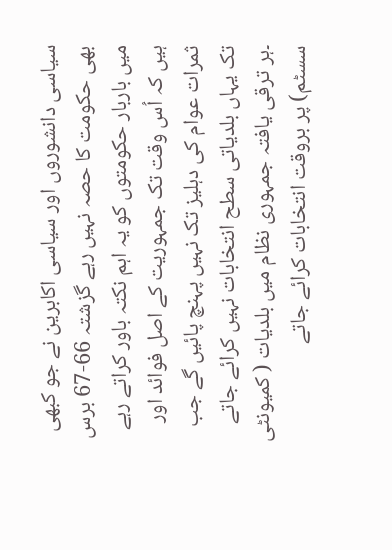سیاسی دانشوروں اور سیاسی اکابرین نے جو کبھی بھی حکومت کا حصہ نہیں رہے گزشتہ 66-67 برس میں باربار حکومتوں کو یہ اہم نکتہ باور کراتے رہے ہیں کہ اُس وقت تک جمہوریت کے اصل فوائد اور ثمرات عوام کی دہلیز تک نہیں پہنچ پائیں گے جب تک یہاں بلدیاتی سطح انتخابات نہیں کرائے جاتے ۔ہر ترقی یافتہ جمہوری نظام میں بلدیات ( کمیونٹی سسٹم) پر بروقت انتخابات کرائے جاتے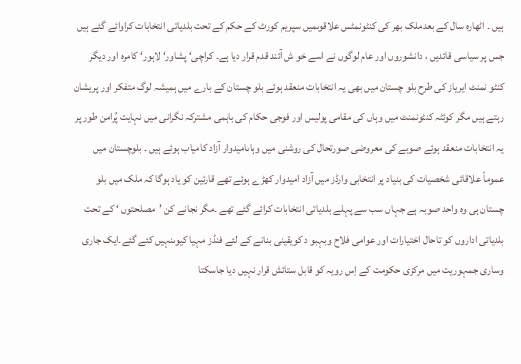ہیں ۔ اٹھارہ سال کے بعدملک بھر کی کنٹونمٹس علاقوںمیں سپریم کورٹ کے حکم کے تحت بلدیاتی انتخابات کراوائے گئے ہیں جس پر سیاسی قائدیں ، دانشوروں اور عام لوگوں نے اسے خو ش آئند قدم قرار دیا ہے۔ کراچی‘ پشاور‘ لاہور‘ کامرہ اور دیگر کنٹو نمنٹ ایریاز کی طرح بلو چستان میں بھی یہ انتخابات منعقد ہوئے بلو چستان کے بارے میں ہمیشہ لوگ متفکر اور پریشان رہتے ہیں مگر کوئٹہ کنٹونمنٹ میں وہاں کی مقامی پولیس اور فوجی حکام کی باہمی مشترکہ نگرانی میں نہایت پُرامن طور پر یہ انتخابات منعقد ہوئے صوبے کی معروضی صورتحال کی روشنی میں وہاںامیدوار آزاد کامیاب ہوئے ہیں ۔ بلوچستان میں عموماً علاقائی شخصیات کی بنیاد پر انتخابی وارڈز میں آزاد امیدوار کھڑے ہوئے تھے قارئین کو یاد ہوگا کہ ملک میں بلو چستان ہی وہ واحد صوبہ ہے جہاں سب سے پہلے بلدیاتی انتخابات کرائے گئے تھے ۔مگر نجانے کن ’مصلحتوں ‘ کے تحت بلدیاتی اداروں کو تاحال اختیارات اور عوامی فلاح وبہبو د کویقینی بنانے کے لئے فنڈز مہیا کیوںنہیں کئے گئے۔ایک جاری وساری جمہوریت میں مرکزی حکومت کے اِس رویہ کو قابل ستائش قرار نہیں دیا جاسکتا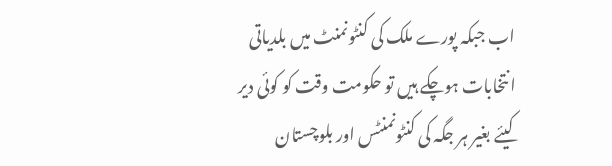اب جبکہ پورے ملک کی کنٹونمنٹ میں بلدیاتی انتخابات ہوچکے ہیں تو حکومت وقت کو کوئی دیر کیئے بغیر ہر جگہ کی کنٹونمنٹس اور بلوچستان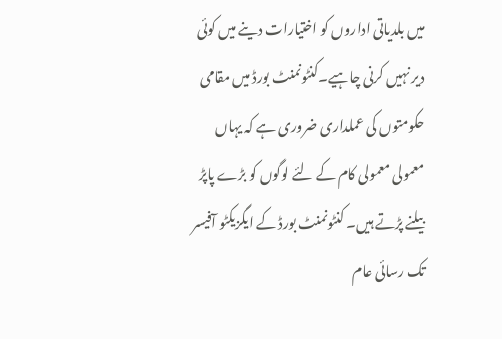میں بلدیاتی اداروں کو اختیارات دینے میں کوئی دیر نہیں کرنی چاہیے۔کنٹونمنٹ بورڈ میں مقامی حکومتوں کی عملداری ضروری ہے کہ یہاں معمولی معمولی کام کے لئے لوگوں کو بڑے پاپڑ بیلنے پڑتے ہیں۔ کنٹونمنٹ بورڈ کے ایگزیکٹو آفیسر تک رسائی عام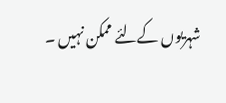شہریوں کےلئے ممکن نہیں ۔